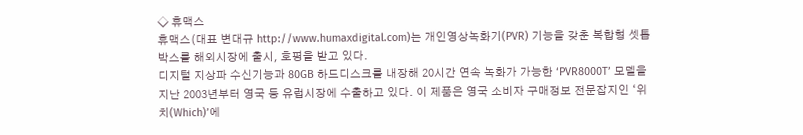◇ 휴맥스
휴맥스(대표 변대규 http://www.humaxdigital.com)는 개인영상녹화기(PVR) 기능을 갖춘 복합형 셋톱박스를 해외시장에 출시, 호평을 받고 있다.
디지털 지상파 수신기능과 80GB 하드디스크를 내장해 20시간 연속 녹화가 가능한 ‘PVR8000T’ 모델을 지난 2003년부터 영국 등 유럽시장에 수출하고 있다. 이 제품은 영국 소비자 구매정보 전문잡지인 ‘위치(Which)’에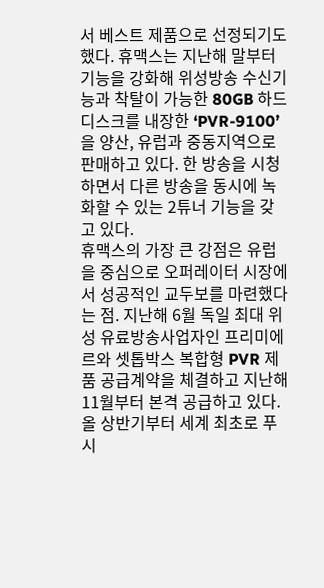서 베스트 제품으로 선정되기도 했다. 휴맥스는 지난해 말부터 기능을 강화해 위성방송 수신기능과 착탈이 가능한 80GB 하드디스크를 내장한 ‘PVR-9100’을 양산, 유럽과 중동지역으로 판매하고 있다. 한 방송을 시청하면서 다른 방송을 동시에 녹화할 수 있는 2튜너 기능을 갖고 있다.
휴맥스의 가장 큰 강점은 유럽을 중심으로 오퍼레이터 시장에서 성공적인 교두보를 마련했다는 점. 지난해 6월 독일 최대 위성 유료방송사업자인 프리미에르와 셋톱박스 복합형 PVR 제품 공급계약을 체결하고 지난해 11월부터 본격 공급하고 있다. 올 상반기부터 세계 최초로 푸시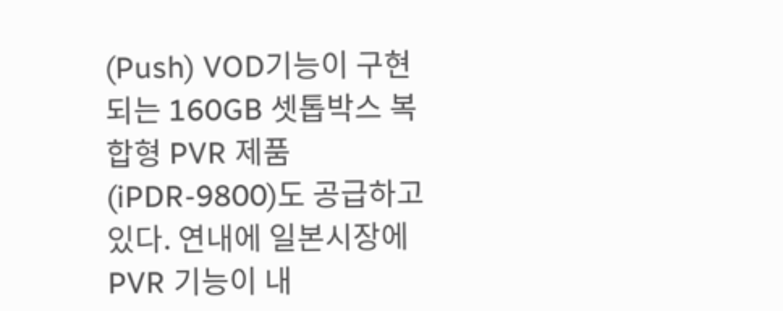(Push) VOD기능이 구현되는 160GB 셋톱박스 복합형 PVR 제품(iPDR-9800)도 공급하고 있다. 연내에 일본시장에 PVR 기능이 내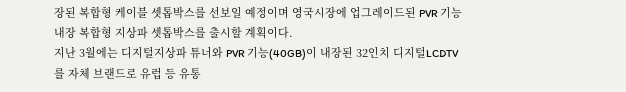장된 복합형 케이블 셋톱박스를 선보일 예정이며 영국시장에 업그레이드된 PVR 기능 내장 복합형 지상파 셋톱박스를 출시할 계획이다.
지난 3월에는 디지털지상파 튜너와 PVR 기능(40GB)이 내장된 32인치 디지털LCDTV를 자체 브랜드로 유럽 등 유통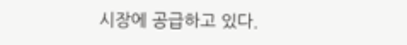시장에 공급하고 있다.